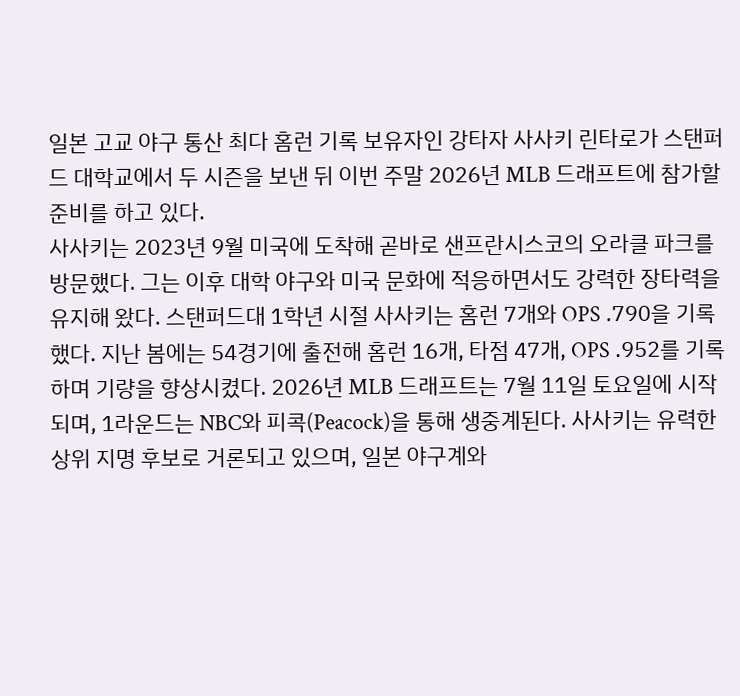일본 고교 야구 통산 최다 홈런 기록 보유자인 강타자 사사키 린타로가 스탠퍼드 대학교에서 두 시즌을 보낸 뒤 이번 주말 2026년 MLB 드래프트에 참가할 준비를 하고 있다.
사사키는 2023년 9월 미국에 도착해 곧바로 샌프란시스코의 오라클 파크를 방문했다. 그는 이후 대학 야구와 미국 문화에 적응하면서도 강력한 장타력을 유지해 왔다. 스탠퍼드대 1학년 시절 사사키는 홈런 7개와 OPS .790을 기록했다. 지난 봄에는 54경기에 출전해 홈런 16개, 타점 47개, OPS .952를 기록하며 기량을 향상시켰다. 2026년 MLB 드래프트는 7월 11일 토요일에 시작되며, 1라운드는 NBC와 피콕(Peacock)을 통해 생중계된다. 사사키는 유력한 상위 지명 후보로 거론되고 있으며, 일본 야구계와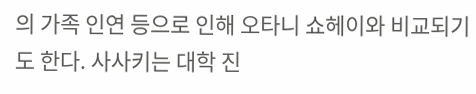의 가족 인연 등으로 인해 오타니 쇼헤이와 비교되기도 한다. 사사키는 대학 진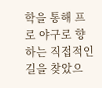학을 통해 프로 야구로 향하는 직접적인 길을 찾았으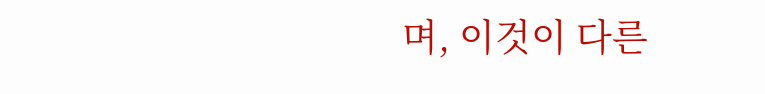며, 이것이 다른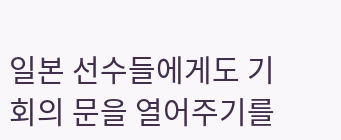일본 선수들에게도 기회의 문을 열어주기를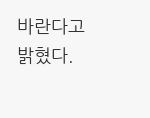바란다고 밝혔다.